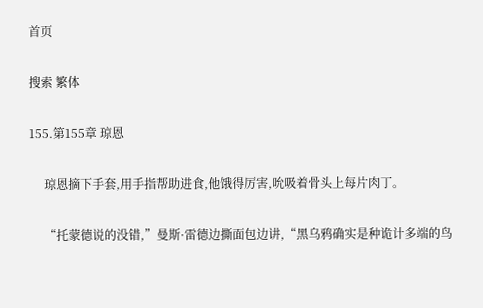首页

搜索 繁体

155.第155章 琼恩

     琼恩摘下手套,用手指帮助进食,他饿得厉害,吮吸着骨头上每片肉丁。

     “托蒙德说的没错,”曼斯·雷德边撕面包边讲,“黑乌鸦确实是种诡计多端的鸟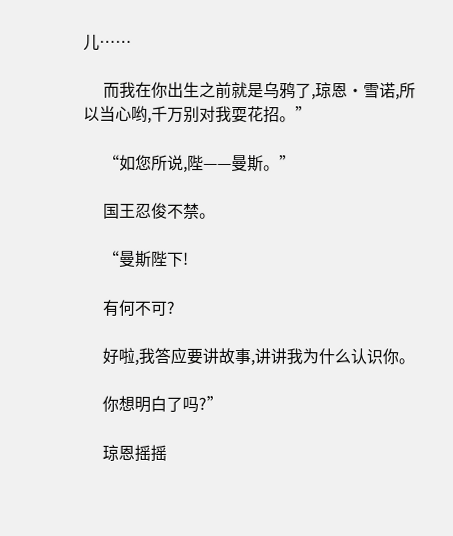儿……

     而我在你出生之前就是乌鸦了,琼恩·雪诺,所以当心哟,千万别对我耍花招。”

     “如您所说,陛——曼斯。”

     国王忍俊不禁。

     “曼斯陛下!

     有何不可?

     好啦,我答应要讲故事,讲讲我为什么认识你。

     你想明白了吗?”

     琼恩摇摇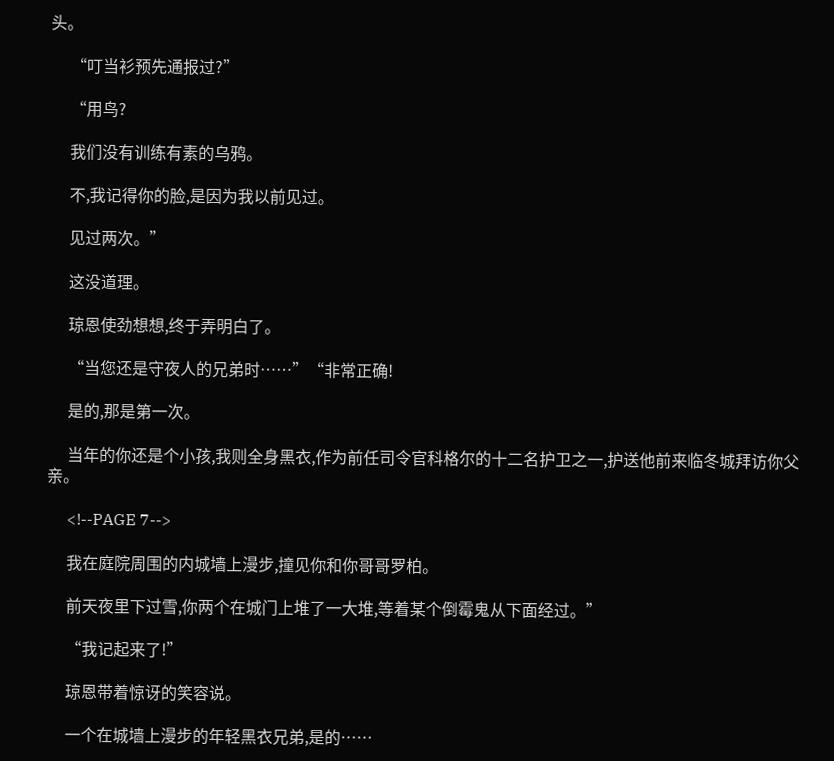头。

     “叮当衫预先通报过?”

     “用鸟?

     我们没有训练有素的乌鸦。

     不,我记得你的脸,是因为我以前见过。

     见过两次。”

     这没道理。

     琼恩使劲想想,终于弄明白了。

     “当您还是守夜人的兄弟时……”“非常正确!

     是的,那是第一次。

     当年的你还是个小孩,我则全身黑衣,作为前任司令官科格尔的十二名护卫之一,护送他前来临冬城拜访你父亲。

     <!--PAGE 7-->

     我在庭院周围的内城墙上漫步,撞见你和你哥哥罗柏。

     前天夜里下过雪,你两个在城门上堆了一大堆,等着某个倒霉鬼从下面经过。”

     “我记起来了!”

     琼恩带着惊讶的笑容说。

     一个在城墙上漫步的年轻黑衣兄弟,是的……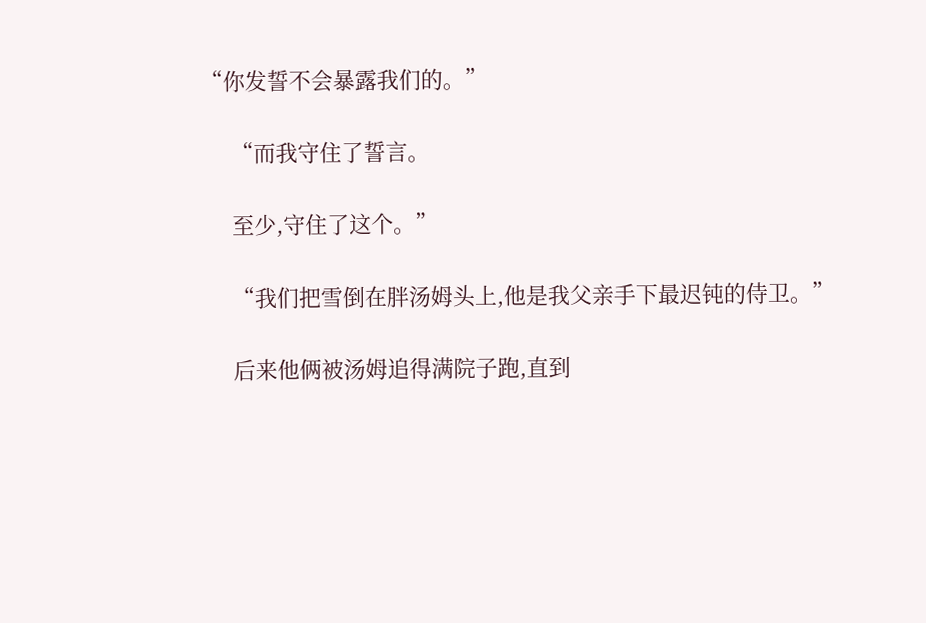“你发誓不会暴露我们的。”

     “而我守住了誓言。

     至少,守住了这个。”

     “我们把雪倒在胖汤姆头上,他是我父亲手下最迟钝的侍卫。”

     后来他俩被汤姆追得满院子跑,直到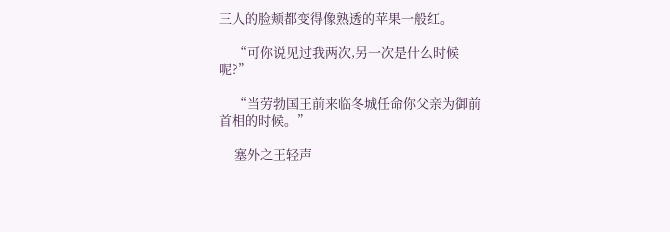三人的脸颊都变得像熟透的苹果一般红。

     “可你说见过我两次,另一次是什么时候呢?”

     “当劳勃国王前来临冬城任命你父亲为御前首相的时候。”

     塞外之王轻声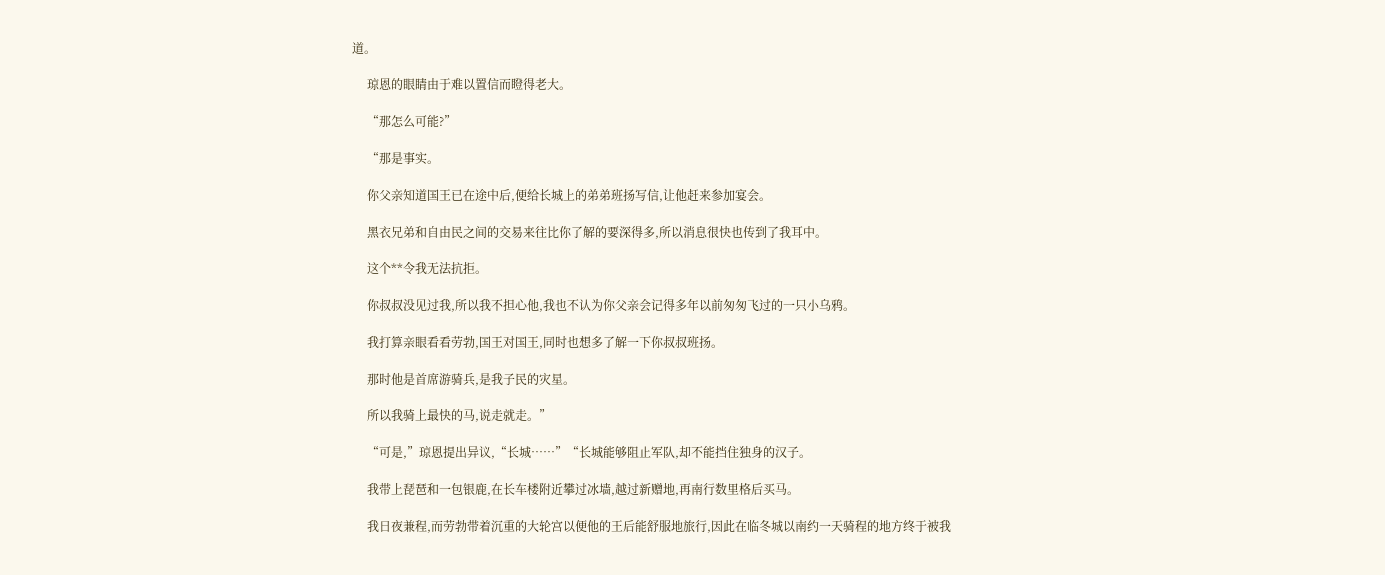道。

     琼恩的眼睛由于难以置信而瞪得老大。

     “那怎么可能?”

     “那是事实。

     你父亲知道国王已在途中后,便给长城上的弟弟班扬写信,让他赶来参加宴会。

     黑衣兄弟和自由民之间的交易来往比你了解的要深得多,所以消息很快也传到了我耳中。

     这个**令我无法抗拒。

     你叔叔没见过我,所以我不担心他,我也不认为你父亲会记得多年以前匆匆飞过的一只小乌鸦。

     我打算亲眼看看劳勃,国王对国王,同时也想多了解一下你叔叔班扬。

     那时他是首席游骑兵,是我子民的灾星。

     所以我骑上最快的马,说走就走。”

     “可是,”琼恩提出异议,“长城……”“长城能够阻止军队,却不能挡住独身的汉子。

     我带上琵琶和一包银鹿,在长车楼附近攀过冰墙,越过新赠地,再南行数里格后买马。

     我日夜兼程,而劳勃带着沉重的大轮宫以便他的王后能舒服地旅行,因此在临冬城以南约一天骑程的地方终于被我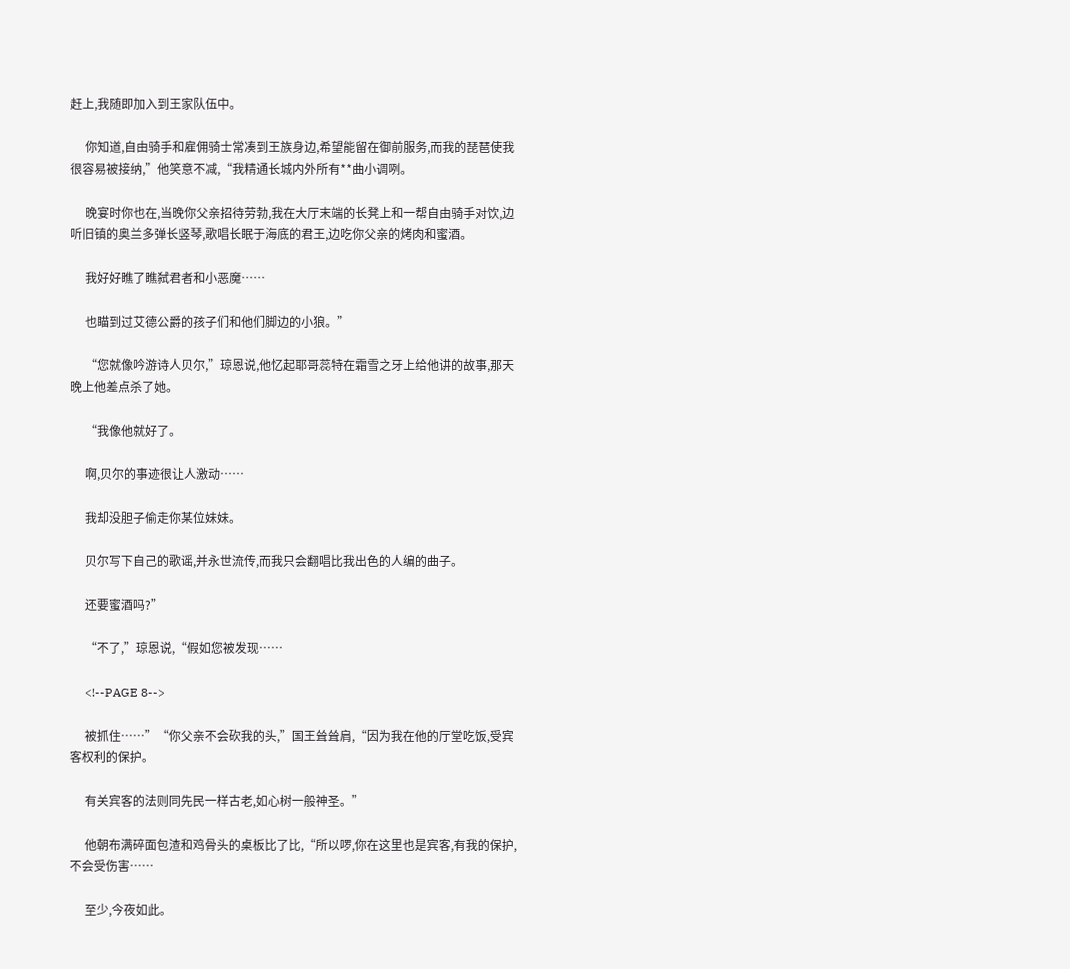赶上,我随即加入到王家队伍中。

     你知道,自由骑手和雇佣骑士常凑到王族身边,希望能留在御前服务,而我的琵琶使我很容易被接纳,”他笑意不减,“我精通长城内外所有**曲小调咧。

     晚宴时你也在,当晚你父亲招待劳勃,我在大厅末端的长凳上和一帮自由骑手对饮,边听旧镇的奥兰多弹长竖琴,歌唱长眠于海底的君王,边吃你父亲的烤肉和蜜酒。

     我好好瞧了瞧弑君者和小恶魔……

     也瞄到过艾德公爵的孩子们和他们脚边的小狼。”

     “您就像吟游诗人贝尔,”琼恩说,他忆起耶哥蕊特在霜雪之牙上给他讲的故事,那天晚上他差点杀了她。

     “我像他就好了。

     啊,贝尔的事迹很让人激动……

     我却没胆子偷走你某位妹妹。

     贝尔写下自己的歌谣,并永世流传,而我只会翻唱比我出色的人编的曲子。

     还要蜜酒吗?”

     “不了,”琼恩说,“假如您被发现……

     <!--PAGE 8-->

     被抓住……”“你父亲不会砍我的头,”国王耸耸肩,“因为我在他的厅堂吃饭,受宾客权利的保护。

     有关宾客的法则同先民一样古老,如心树一般神圣。”

     他朝布满碎面包渣和鸡骨头的桌板比了比,“所以啰,你在这里也是宾客,有我的保护,不会受伤害……

     至少,今夜如此。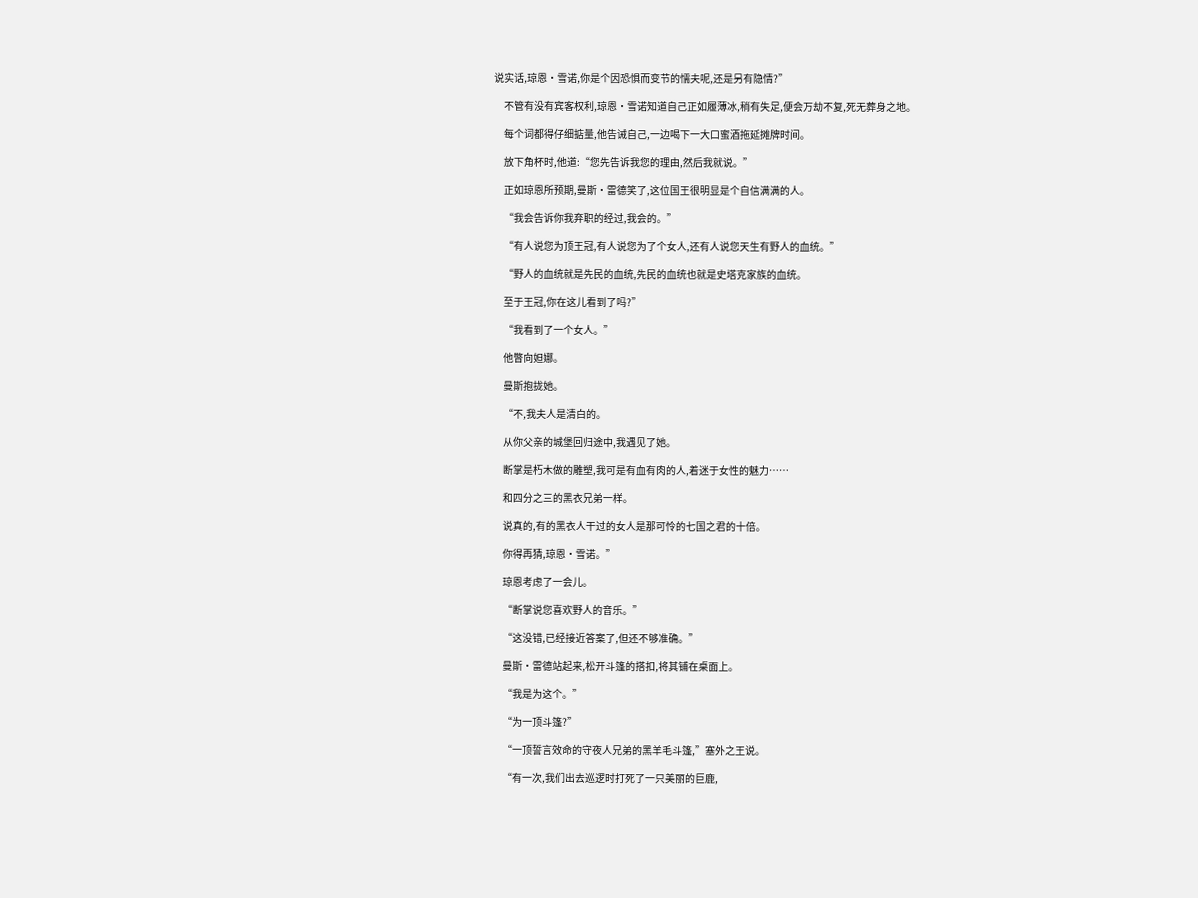说实话,琼恩·雪诺,你是个因恐惧而变节的懦夫呢,还是另有隐情?”

     不管有没有宾客权利,琼恩·雪诺知道自己正如履薄冰,稍有失足,便会万劫不复,死无葬身之地。

     每个词都得仔细掂量,他告诫自己,一边喝下一大口蜜酒拖延摊牌时间。

     放下角杯时,他道:“您先告诉我您的理由,然后我就说。”

     正如琼恩所预期,曼斯·雷德笑了,这位国王很明显是个自信满满的人。

     “我会告诉你我弃职的经过,我会的。”

     “有人说您为顶王冠,有人说您为了个女人,还有人说您天生有野人的血统。”

     “野人的血统就是先民的血统,先民的血统也就是史塔克家族的血统。

     至于王冠,你在这儿看到了吗?”

     “我看到了一个女人。”

     他瞥向妲娜。

     曼斯抱拢她。

     “不,我夫人是清白的。

     从你父亲的城堡回归途中,我遇见了她。

     断掌是朽木做的雕塑,我可是有血有肉的人,着迷于女性的魅力……

     和四分之三的黑衣兄弟一样。

     说真的,有的黑衣人干过的女人是那可怜的七国之君的十倍。

     你得再猜,琼恩·雪诺。”

     琼恩考虑了一会儿。

     “断掌说您喜欢野人的音乐。”

     “这没错,已经接近答案了,但还不够准确。”

     曼斯·雷德站起来,松开斗篷的搭扣,将其铺在桌面上。

     “我是为这个。”

     “为一顶斗篷?”

     “一顶誓言效命的守夜人兄弟的黑羊毛斗篷,”塞外之王说。

     “有一次,我们出去巡逻时打死了一只美丽的巨鹿,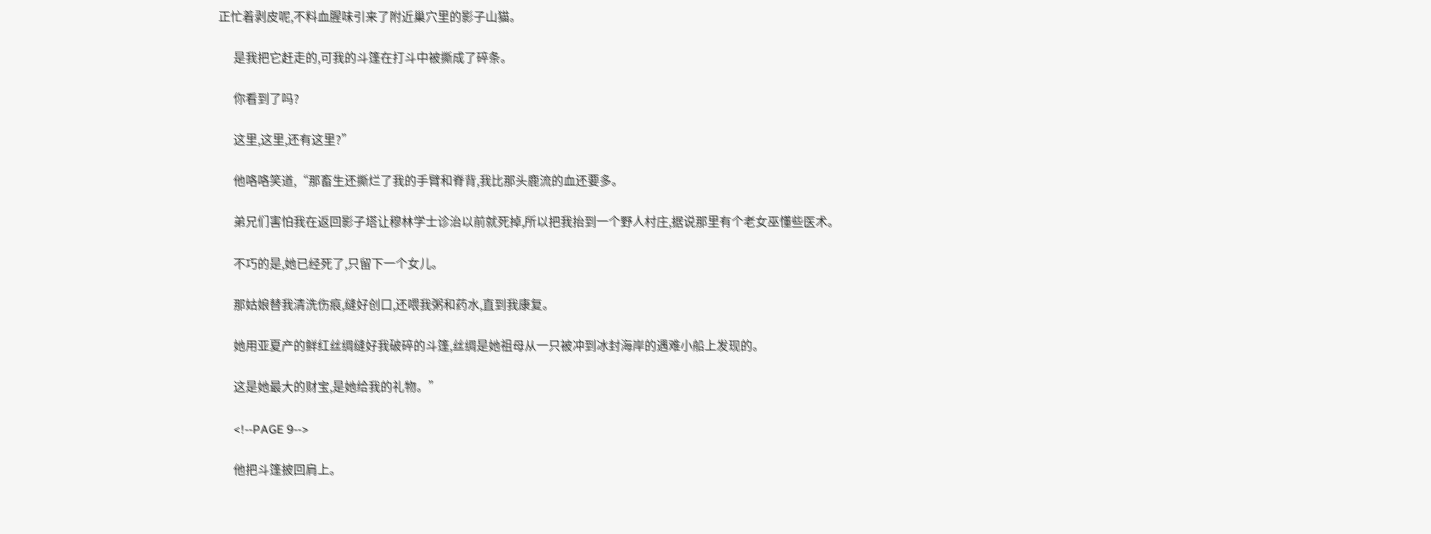正忙着剥皮呢,不料血腥味引来了附近巢穴里的影子山猫。

     是我把它赶走的,可我的斗篷在打斗中被撕成了碎条。

     你看到了吗?

     这里,这里,还有这里?”

     他咯咯笑道,“那畜生还撕烂了我的手臂和脊背,我比那头鹿流的血还要多。

     弟兄们害怕我在返回影子塔让穆林学士诊治以前就死掉,所以把我抬到一个野人村庄,据说那里有个老女巫懂些医术。

     不巧的是,她已经死了,只留下一个女儿。

     那姑娘替我清洗伤痕,缝好创口,还喂我粥和药水,直到我康复。

     她用亚夏产的鲜红丝绸缝好我破碎的斗篷,丝绸是她祖母从一只被冲到冰封海岸的遇难小船上发现的。

     这是她最大的财宝,是她给我的礼物。”

     <!--PAGE 9-->

     他把斗篷披回肩上。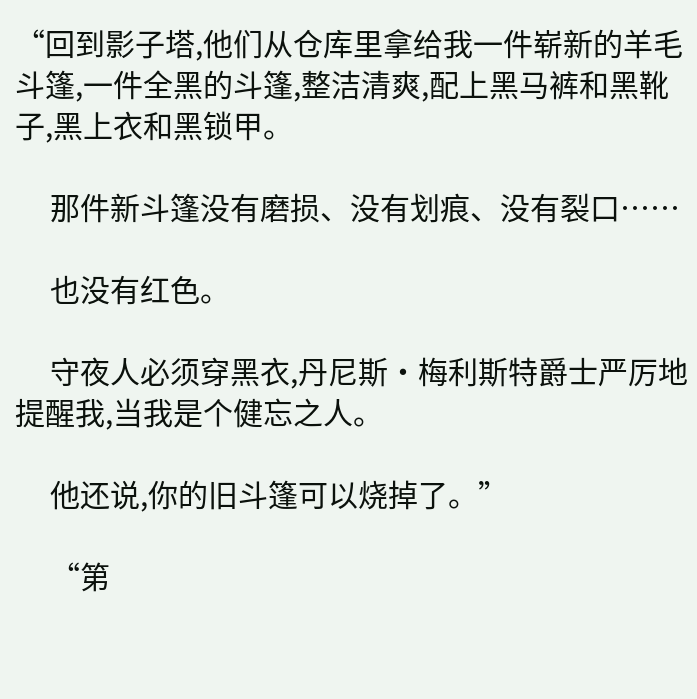“回到影子塔,他们从仓库里拿给我一件崭新的羊毛斗篷,一件全黑的斗篷,整洁清爽,配上黑马裤和黑靴子,黑上衣和黑锁甲。

     那件新斗篷没有磨损、没有划痕、没有裂口……

     也没有红色。

     守夜人必须穿黑衣,丹尼斯·梅利斯特爵士严厉地提醒我,当我是个健忘之人。

     他还说,你的旧斗篷可以烧掉了。”

     “第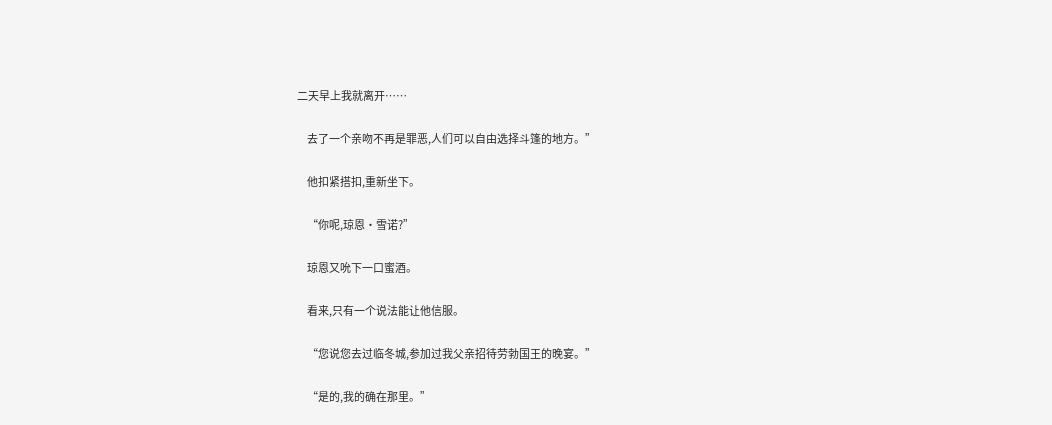二天早上我就离开……

     去了一个亲吻不再是罪恶,人们可以自由选择斗篷的地方。”

     他扣紧搭扣,重新坐下。

     “你呢,琼恩·雪诺?”

     琼恩又吮下一口蜜酒。

     看来,只有一个说法能让他信服。

     “您说您去过临冬城,参加过我父亲招待劳勃国王的晚宴。”

     “是的,我的确在那里。”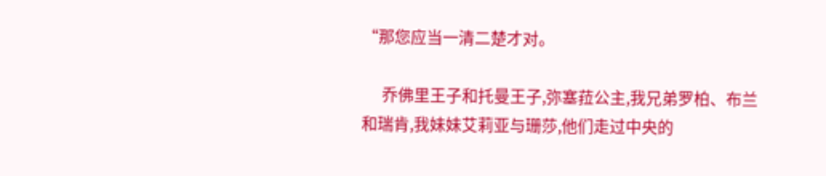“那您应当一清二楚才对。

     乔佛里王子和托曼王子,弥塞菈公主,我兄弟罗柏、布兰和瑞肯,我妹妹艾莉亚与珊莎,他们走过中央的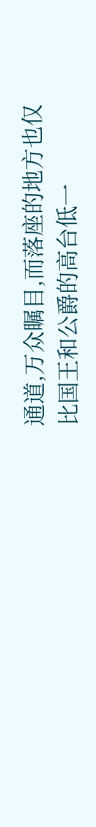通道,万众瞩目,而落座的地方也仅比国王和公爵的高台低一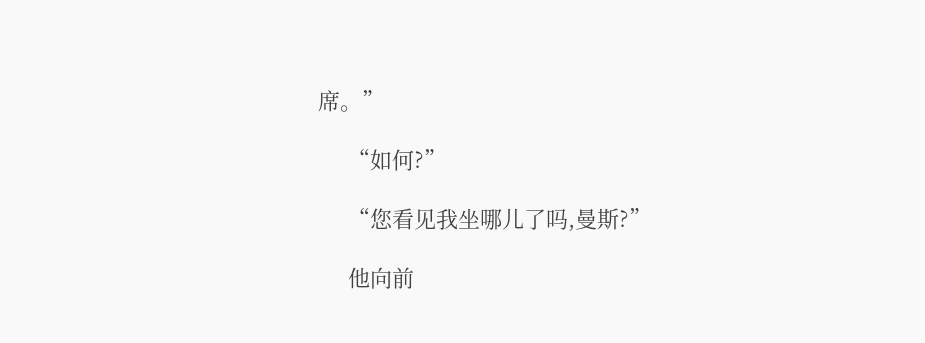席。”

     “如何?”

     “您看见我坐哪儿了吗,曼斯?”

     他向前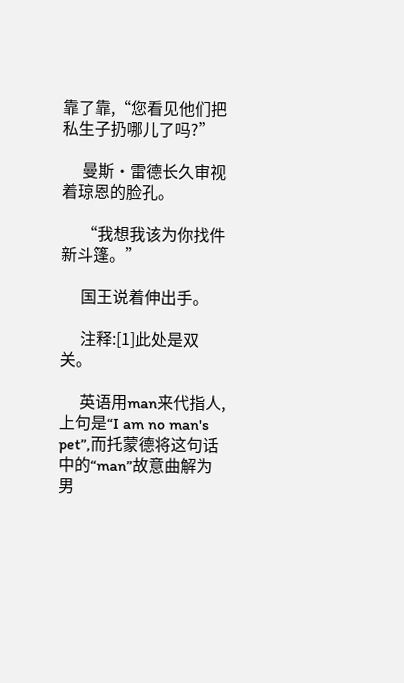靠了靠,“您看见他们把私生子扔哪儿了吗?”

     曼斯·雷德长久审视着琼恩的脸孔。

     “我想我该为你找件新斗篷。”

     国王说着伸出手。

     注释:[1]此处是双关。

     英语用man来代指人,上句是“I am no man's pet”,而托蒙德将这句话中的“man”故意曲解为男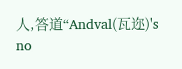人,答道“Andval(瓦迩)'s no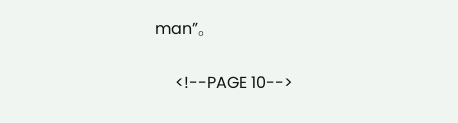man”。

     <!--PAGE 10-->